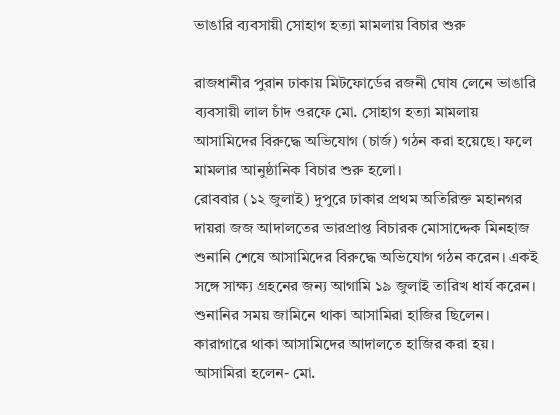ভাঙারি ব্যবসায়ী সোহাগ হত্যা মামলায় বিচার শুরু

রাজধানীর পুরান ঢাকায় মিটফোর্ডের রজনী ঘোষ লেনে ভাঙারি ব্যবসায়ী লাল চাঁদ ওরফে মো. সোহাগ হত্যা মামলায় আসামিদের বিরুদ্ধে অভিযোগ (চার্জ) গঠন করা হয়েছে। ফলে মামলার আনুষ্ঠানিক বিচার শুরু হলো।
রোববার (১২ জুলাই) দুপুরে ঢাকার প্রথম অতিরিক্ত মহানগর দায়রা জজ আদালতের ভারপ্রাপ্ত বিচারক মোসাদ্দেক মিনহাজ শুনানি শেষে আসামিদের বিরুদ্ধে অভিযোগ গঠন করেন। একই সঙ্গে সাক্ষ্য গ্রহনের জন্য আগামি ১৯ জুলাই তারিখ ধার্য করেন।
শুনানির সময় জামিনে থাকা আসামিরা হাজির ছিলেন। কারাগারে থাকা আসামিদের আদালতে হাজির করা হয়।
আসামিরা হলেন- মো.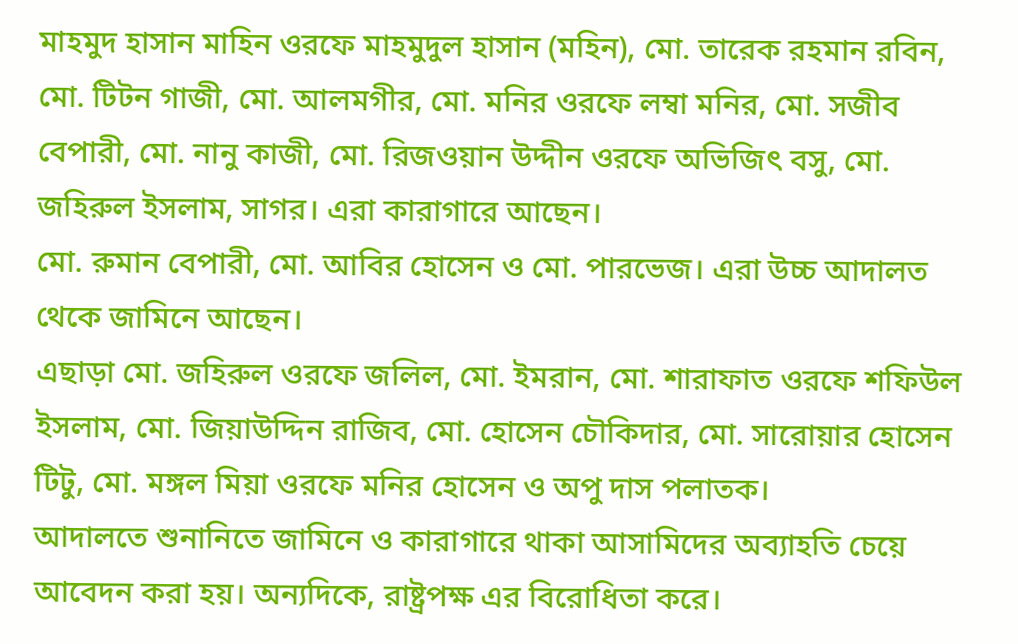মাহমুদ হাসান মাহিন ওরফে মাহমুদুল হাসান (মহিন), মো. তারেক রহমান রবিন, মো. টিটন গাজী, মো. আলমগীর, মো. মনির ওরফে লম্বা মনির, মো. সজীব বেপারী, মো. নানু কাজী, মো. রিজওয়ান উদ্দীন ওরফে অভিজিৎ বসু, মো. জহিরুল ইসলাম, সাগর। এরা কারাগারে আছেন।
মো. রুমান বেপারী, মো. আবির হোসেন ও মো. পারভেজ। এরা উচ্চ আদালত থেকে জামিনে আছেন।
এছাড়া মো. জহিরুল ওরফে জলিল, মো. ইমরান, মো. শারাফাত ওরফে শফিউল ইসলাম, মো. জিয়াউদ্দিন রাজিব, মো. হোসেন চৌকিদার, মো. সারোয়ার হোসেন টিটু, মো. মঙ্গল মিয়া ওরফে মনির হোসেন ও অপু দাস পলাতক।
আদালতে শুনানিতে জামিনে ও কারাগারে থাকা আসামিদের অব্যাহতি চেয়ে আবেদন করা হয়। অন্যদিকে, রাষ্ট্রপক্ষ এর বিরোধিতা করে।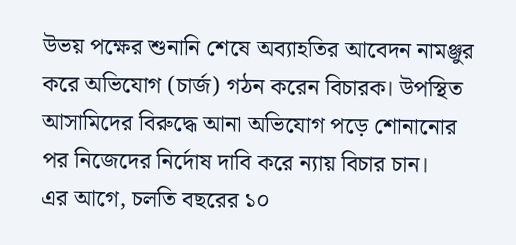উভয় পক্ষের শুনানি শেষে অব্যাহতির আবেদন নামঞ্জুর করে অভিযোগ (চার্জ) গঠন করেন বিচারক। উপস্থিত আসামিদের বিরুদ্ধে আনা অভিযোগ পড়ে শোনানোর পর নিজেদের নির্দোষ দাবি করে ন্যায় বিচার চান।
এর আগে, চলতি বছরের ১০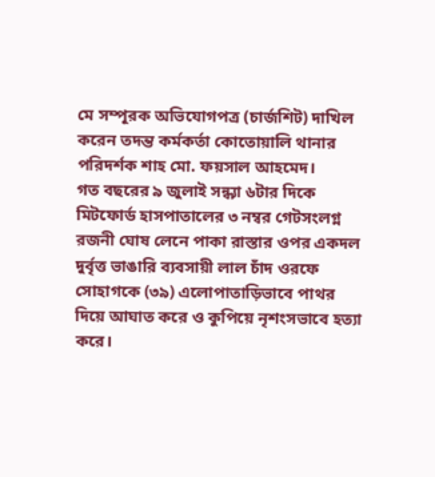মে সম্পূরক অভিযোগপত্র (চার্জশিট) দাখিল করেন তদন্ত কর্মকর্তা কোতোয়ালি থানার পরিদর্শক শাহ মো. ফয়সাল আহমেদ।
গত বছরের ৯ জুলাই সন্ধ্যা ৬টার দিকে মিটফোর্ড হাসপাতালের ৩ নম্বর গেটসংলগ্ন রজনী ঘোষ লেনে পাকা রাস্তার ওপর একদল দুর্বৃত্ত ভাঙারি ব্যবসায়ী লাল চাঁদ ওরফে সোহাগকে (৩৯) এলোপাতাড়িভাবে পাথর দিয়ে আঘাত করে ও কুপিয়ে নৃশংসভাবে হত্যা করে।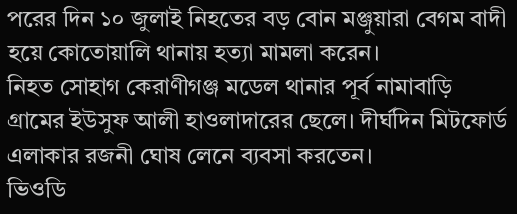পরের দিন ১০ জুলাই নিহতের বড় বোন মঞ্জুয়ারা বেগম বাদী হয়ে কোতোয়ালি থানায় হত্যা মামলা করেন।
নিহত সোহাগ কেরাণীগঞ্জ মডেল থানার পূর্ব নামাবাড়ি গ্রামের ইউসুফ আলী হাওলাদারের ছেলে। দীর্ঘদিন মিটফোর্ড এলাকার রজনী ঘোষ লেনে ব্যবসা করতেন।
ভিওডি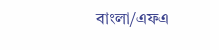বাংলা/এফএ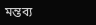মন্তব্য